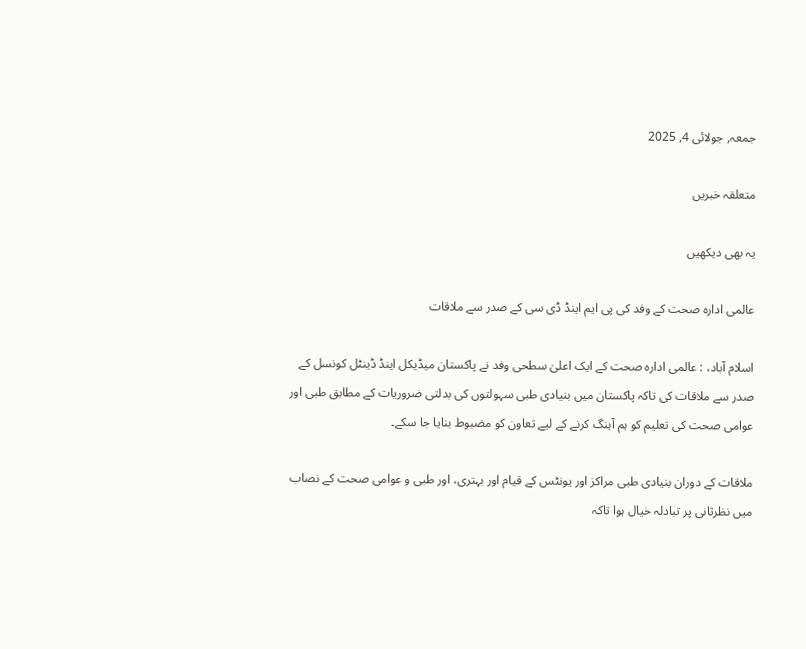جمعہ, جولائی 4, 2025

متعلقہ خبریں

یہ بھی دیکھیں

عالمی ادارہ صحت کے وفد کی پی ایم اینڈ ڈی سی کے صدر سے ملاقات

اسلام آباد، : عالمی ادارہ صحت کے ایک اعلیٰ سطحی وفد نے پاکستان میڈیکل اینڈ ڈینٹل کونسل کے صدر سے ملاقات کی تاکہ پاکستان میں بنیادی طبی سہولتوں کی بدلتی ضروریات کے مطابق طبی اور عوامی صحت کی تعلیم کو ہم آہنگ کرنے کے لیے تعاون کو مضبوط بنایا جا سکے۔

ملاقات کے دوران بنیادی طبی مراکز اور یونٹس کے قیام اور بہتری، اور طبی و عوامی صحت کے نصاب میں نظرثانی پر تبادلہ خیال ہوا تاکہ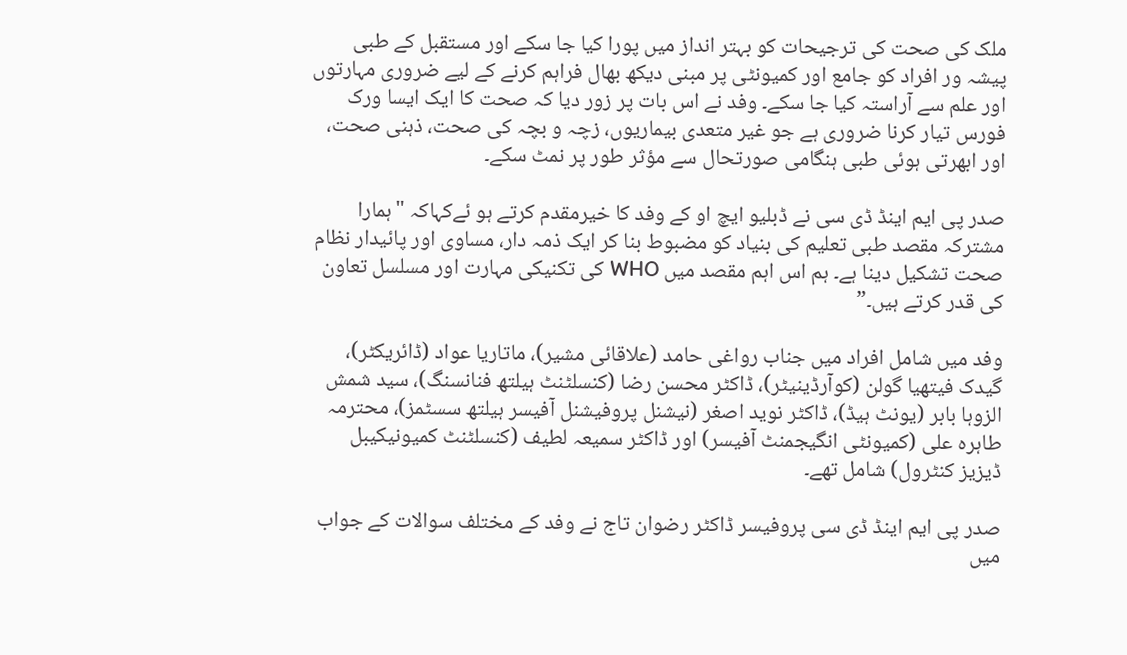ملک کی صحت کی ترجیحات کو بہتر انداز میں پورا کیا جا سکے اور مستقبل کے طبی پیشہ ور افراد کو جامع اور کمیونٹی پر مبنی دیکھ بھال فراہم کرنے کے لیے ضروری مہارتوں اور علم سے آراستہ کیا جا سکے۔ وفد نے اس بات پر زور دیا کہ صحت کا ایک ایسا ورک فورس تیار کرنا ضروری ہے جو غیر متعدی بیماریوں، زچہ و بچہ کی صحت، ذہنی صحت، اور ابھرتی ہوئی طبی ہنگامی صورتحال سے مؤثر طور پر نمٹ سکے۔

صدر پی ایم اینڈ ڈی سی نے ڈبلیو ایچ او کے وفد کا خیرمقدم کرتے ہو ئےکہاکہ "ہمارا مشترکہ مقصد طبی تعلیم کی بنیاد کو مضبوط بنا کر ایک ذمہ دار، مساوی اور پائیدار نظام صحت تشکیل دینا ہے۔ ہم اس اہم مقصد میں WHO کی تکنیکی مہارت اور مسلسل تعاون کی قدر کرتے ہیں۔”

وفد میں شامل افراد میں جناب رواغی حامد (علاقائی مشیر)، ماتاریا عواد (ڈائریکٹر)، گیدک فیتھیا گولن (کوآرڈینیٹر)، ڈاکٹر محسن رضا (کنسلٹنٹ ہیلتھ فنانسنگ)، سید شمش الزوہا بابر (یونٹ ہیڈ)، ڈاکٹر نوید اصغر (نیشنل پروفیشنل آفیسر ہیلتھ سسٹمز)، محترمہ طاہرہ علی (کمیونٹی انگیجمنٹ آفیسر) اور ڈاکٹر سمیعہ لطیف (کنسلٹنٹ کمیونیکیبل ڈیزیز کنٹرول) شامل تھے۔

صدر پی ایم اینڈ ڈی سی پروفیسر ڈاکٹر رضوان تاج نے وفد کے مختلف سوالات کے جواب میں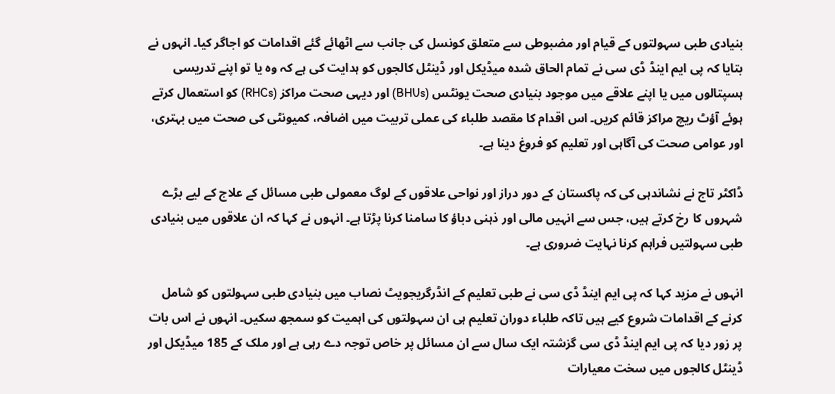بنیادی طبی سہولتوں کے قیام اور مضبوطی سے متعلق کونسل کی جانب سے اٹھائے گئے اقدامات کو اجاگر کیا۔ انہوں نے بتایا کہ پی ایم اینڈ ڈی سی نے تمام الحاق شدہ میڈیکل اور ڈینٹل کالجوں کو ہدایت کی ہے کہ وہ یا تو اپنے تدریسی ہسپتالوں میں یا اپنے علاقے میں موجود بنیادی صحت یونٹس (BHUs) اور دیہی صحت مراکز (RHCs) کو استعمال کرتے ہوئے آؤٹ ریچ مراکز قائم کریں۔ اس اقدام کا مقصد طلباء کی عملی تربیت میں اضافہ، کمیونٹی کی صحت میں بہتری، اور عوامی صحت کی آگاہی اور تعلیم کو فروغ دینا ہے۔

ڈاکٹر تاج نے نشاندہی کی کہ پاکستان کے دور دراز اور نواحی علاقوں کے لوگ معمولی طبی مسائل کے علاج کے لیے بڑے شہروں کا رخ کرتے ہیں، جس سے انہیں مالی اور ذہنی دباؤ کا سامنا کرنا پڑتا ہے۔ انہوں نے کہا کہ ان علاقوں میں بنیادی طبی سہولتیں فراہم کرنا نہایت ضروری ہے۔

انہوں نے مزید کہا کہ پی ایم اینڈ ڈی سی نے طبی تعلیم کے انڈرگریجویٹ نصاب میں بنیادی طبی سہولتوں کو شامل کرنے کے اقدامات شروع کیے ہیں تاکہ طلباء دوران تعلیم ہی ان سہولتوں کی اہمیت کو سمجھ سکیں۔ انہوں نے اس بات پر زور دیا کہ پی ایم اینڈ ڈی سی گزشتہ ایک سال سے ان مسائل پر خاص توجہ دے رہی ہے اور ملک کے 185 میڈیکل اور ڈینٹل کالجوں میں سخت معیارات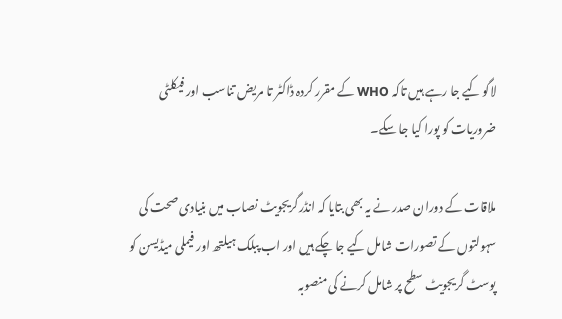لاگو کیے جا رہے ہیں تاکہ WHO کے مقرر کردہ ڈاکٹر تا مریض تناسب اور فیکلٹی ضروریات کو پورا کیا جا سکے۔

ملاقات کے دوران صدر نے یہ بھی بتایا کہ انڈرگریجویٹ نصاب میں بنیادی صحت کی سہولتوں کے تصورات شامل کیے جا چکے ہیں اور اب پبلک ہیلتھ اور فیملی میڈیسن کو پوسٹ گریجویٹ سطح پر شامل کرنے کی منصوبہ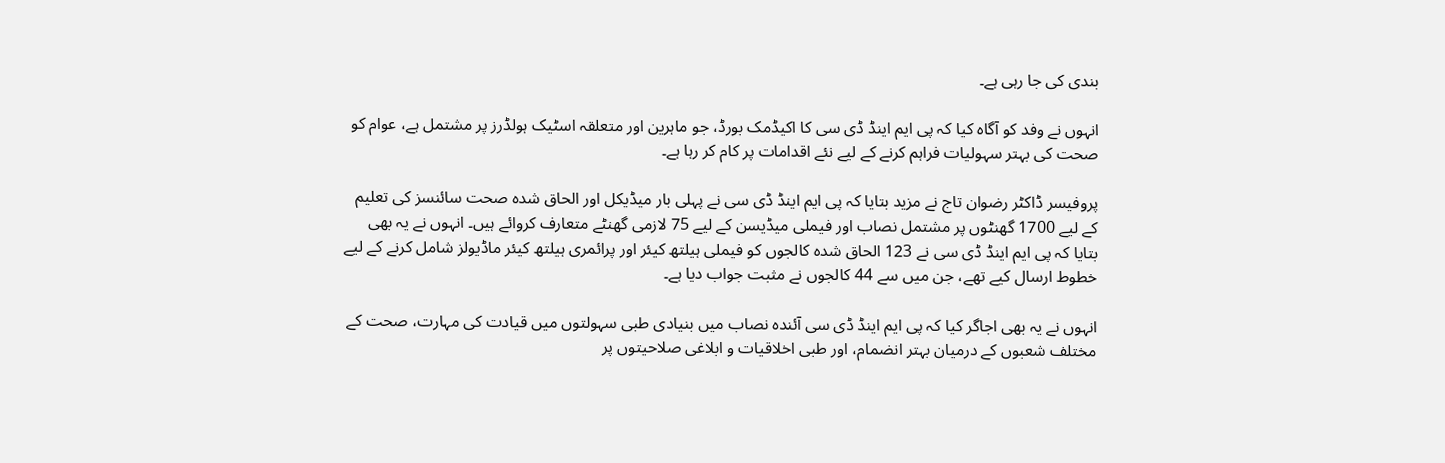بندی کی جا رہی ہے۔

انہوں نے وفد کو آگاہ کیا کہ پی ایم اینڈ ڈی سی کا اکیڈمک بورڈ، جو ماہرین اور متعلقہ اسٹیک ہولڈرز پر مشتمل ہے، عوام کو صحت کی بہتر سہولیات فراہم کرنے کے لیے نئے اقدامات پر کام کر رہا ہے۔

پروفیسر ڈاکٹر رضوان تاج نے مزید بتایا کہ پی ایم اینڈ ڈی سی نے پہلی بار میڈیکل اور الحاق شدہ صحت سائنسز کی تعلیم کے لیے 1700 گھنٹوں پر مشتمل نصاب اور فیملی میڈیسن کے لیے 75 لازمی گھنٹے متعارف کروائے ہیں۔ انہوں نے یہ بھی بتایا کہ پی ایم اینڈ ڈی سی نے 123 الحاق شدہ کالجوں کو فیملی ہیلتھ کیئر اور پرائمری ہیلتھ کیئر ماڈیولز شامل کرنے کے لیے خطوط ارسال کیے تھے، جن میں سے 44 کالجوں نے مثبت جواب دیا ہے۔

انہوں نے یہ بھی اجاگر کیا کہ پی ایم اینڈ ڈی سی آئندہ نصاب میں بنیادی طبی سہولتوں میں قیادت کی مہارت، صحت کے مختلف شعبوں کے درمیان بہتر انضمام، اور طبی اخلاقیات و ابلاغی صلاحیتوں پر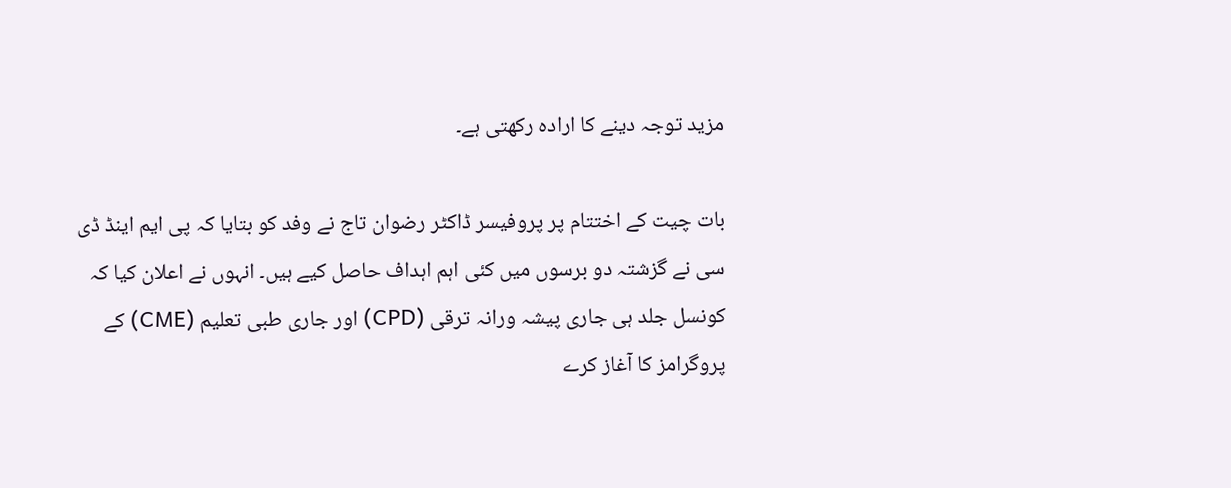مزید توجہ دینے کا ارادہ رکھتی ہے۔

بات چیت کے اختتام پر پروفیسر ڈاکٹر رضوان تاج نے وفد کو بتایا کہ پی ایم اینڈ ڈی سی نے گزشتہ دو برسوں میں کئی اہم اہداف حاصل کیے ہیں۔ انہوں نے اعلان کیا کہ کونسل جلد ہی جاری پیشہ ورانہ ترقی (CPD) اور جاری طبی تعلیم (CME) کے پروگرامز کا آغاز کرے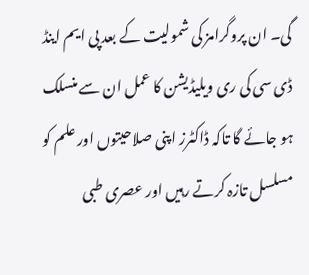گی۔ ان پروگرامز کی شمولیت کے بعد پی ایم اینڈ ڈی سی کی ری ویلیڈیشن کا عمل ان سے منسلک ہو جائے گا تاکہ ڈاکٹرز اپنی صلاحیتوں اور علم کو مسلسل تازہ کرتے رہیں اور عصری طبی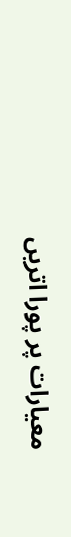معیارات پر پورا اتریں